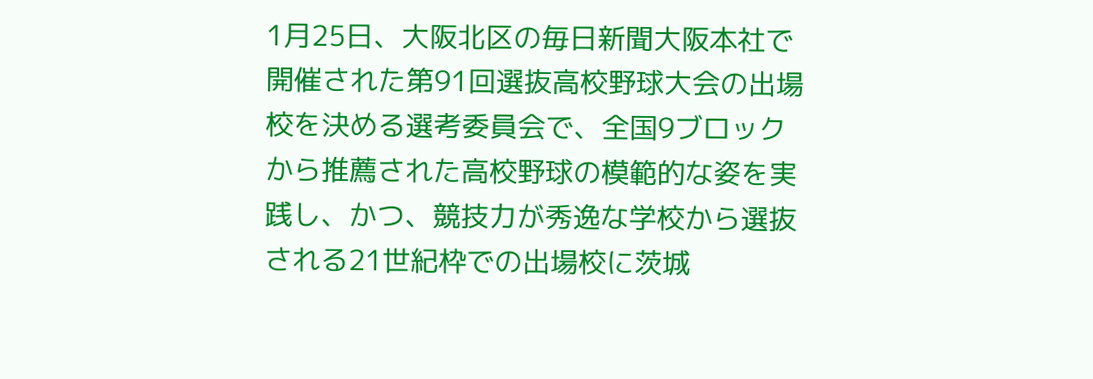1月25日、大阪北区の毎日新聞大阪本社で開催された第91回選抜高校野球大会の出場校を決める選考委員会で、全国9ブロックから推薦された高校野球の模範的な姿を実践し、かつ、競技力が秀逸な学校から選抜される21世紀枠での出場校に茨城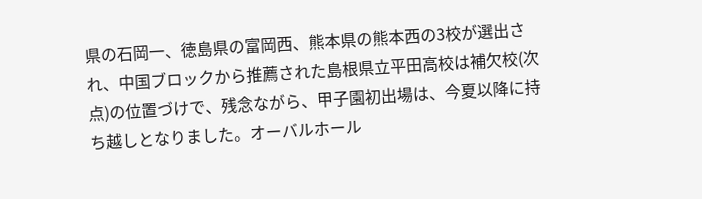県の石岡一、徳島県の富岡西、熊本県の熊本西の3校が選出され、中国ブロックから推薦された島根県立平田高校は補欠校(次点)の位置づけで、残念ながら、甲子園初出場は、今夏以降に持ち越しとなりました。オーバルホール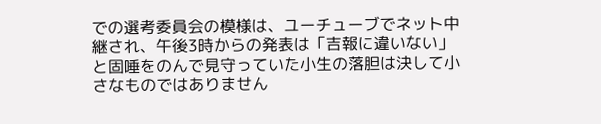での選考委員会の模様は、ユーチューブでネット中継され、午後3時からの発表は「吉報に違いない」と固唾をのんで見守っていた小生の落胆は決して小さなものではありません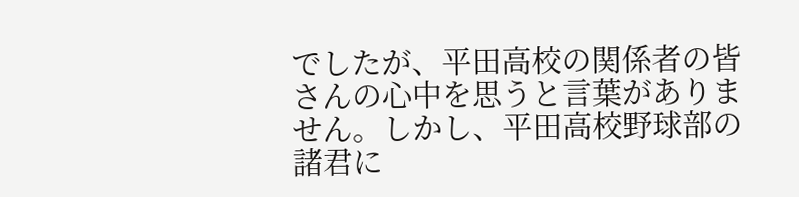でしたが、平田高校の関係者の皆さんの心中を思うと言葉がありません。しかし、平田高校野球部の諸君に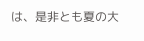は、是非とも夏の大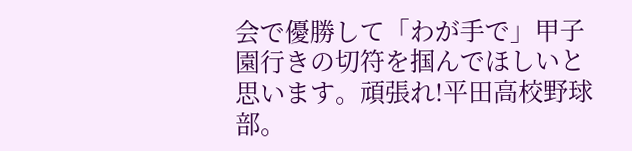会で優勝して「わが手で」甲子園行きの切符を掴んでほしいと思います。頑張れ!平田高校野球部。